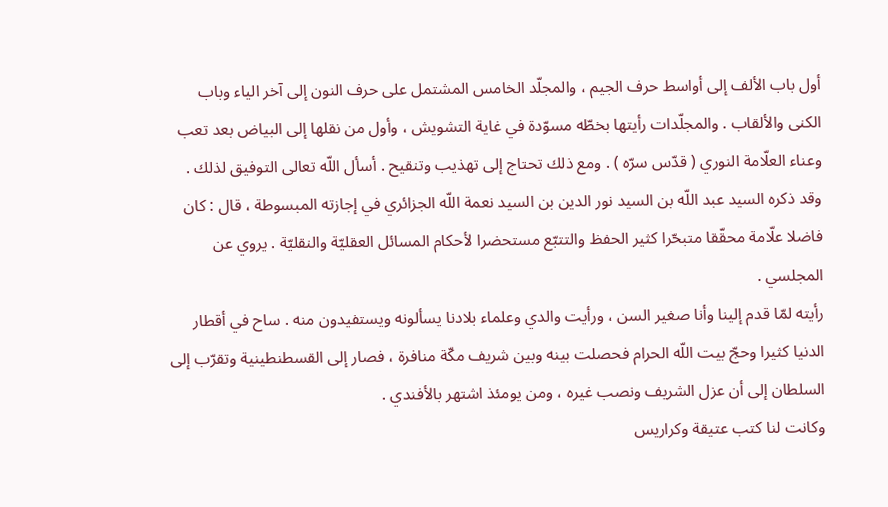أول باب الألف إلى أواسط حرف الجيم ، والمجلّد الخامس المشتمل على حرف النون إلى آخر الياء وباب الكنى والألقاب . والمجلّدات رأيتها بخطّه مسوّدة في غاية التشويش ، وأول من نقلها إلى البياض بعد تعب وعناء العلّامة النوري ( قدّس سرّه ) . ومع ذلك تحتاج إلى تهذيب وتنقيح . أسأل اللّه تعالى التوفيق لذلك .
وقد ذكره السيد عبد اللّه بن السيد نور الدين بن السيد نعمة اللّه الجزائري في إجازته المبسوطة ، قال : كان فاضلا علّامة محقّقا متبحّرا كثير الحفظ والتتبّع مستحضرا لأحكام المسائل العقليّة والنقليّة . يروي عن المجلسي .
رأيته لمّا قدم إلينا وأنا صغير السن ، ورأيت والدي وعلماء بلادنا يسألونه ويستفيدون منه . ساح في أقطار الدنيا كثيرا وحجّ بيت اللّه الحرام فحصلت بينه وبين شريف مكّة منافرة ، فصار إلى القسطنطينية وتقرّب إلى السلطان إلى أن عزل الشريف ونصب غيره ، ومن يومئذ اشتهر بالأفندي .
وكانت لنا كتب عتيقة وكراريس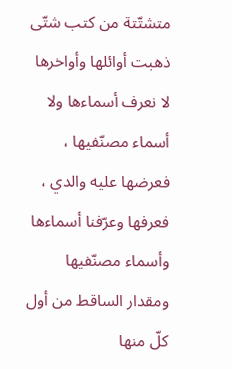متشتّتة من كتب شتّى ذهبت أوائلها وأواخرها لا نعرف أسماءها ولا أسماء مصنّفيها ، فعرضها عليه والدي ، فعرفها وعرّفنا أسماءها وأسماء مصنّفيها ومقدار الساقط من أول كلّ منها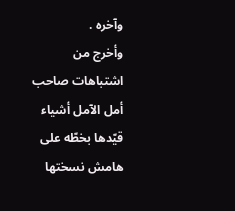وآخره .
وأخرج من اشتباهات صاحب أمل الآمل أشياء قيّدها بخطّه على هامش نسختها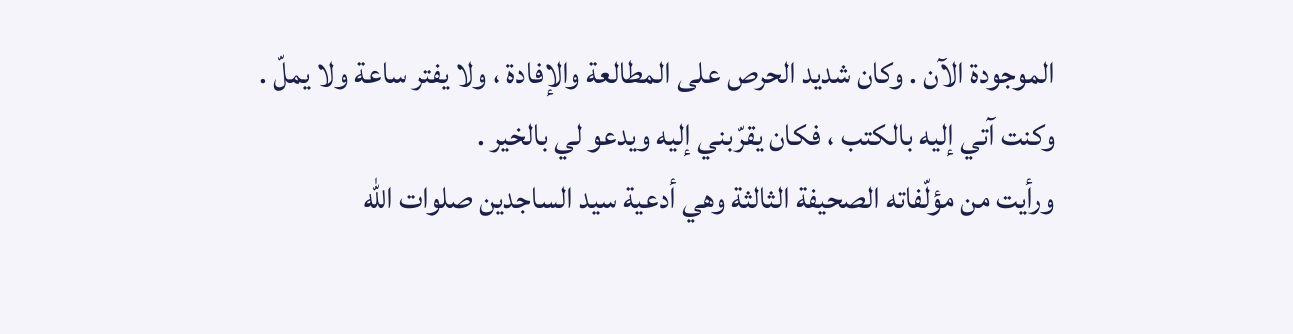الموجودة الآن . وكان شديد الحرص على المطالعة والإفادة ، ولا يفتر ساعة ولا يملّ .
وكنت آتي إليه بالكتب ، فكان يقرّبني إليه ويدعو لي بالخير .
ورأيت من مؤلّفاته الصحيفة الثالثة وهي أدعية سيد الساجدين صلوات اللّه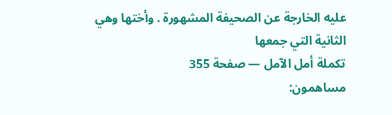عليه الخارجة عن الصحيفة المشهورة . وأختها وهي الثانية التي جمعها
تكملة أمل الآمل — صفحة 355
مساهمون: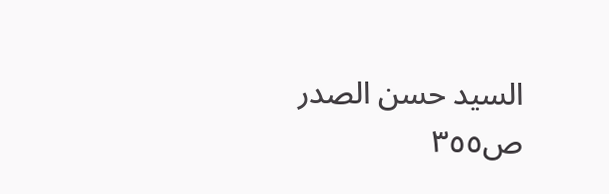السيد حسن الصدر
ص٣٥٥